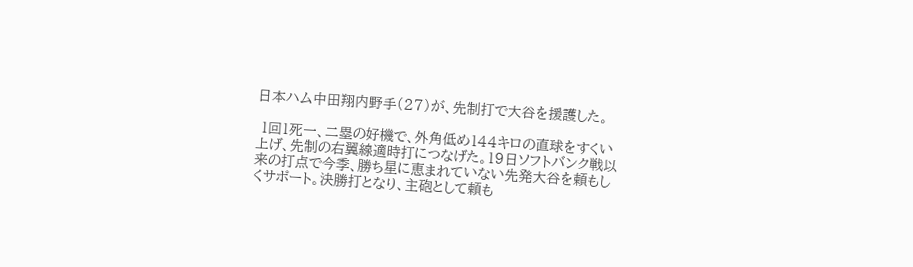日本ハム中田翔内野手(27)が、先制打で大谷を援護した。

 1回1死一、二塁の好機で、外角低め144キロの直球をすくい上げ、先制の右翼線適時打につなげた。19日ソフトバンク戦以来の打点で今季、勝ち星に恵まれていない先発大谷を頼もしくサポート。決勝打となり、主砲として頼も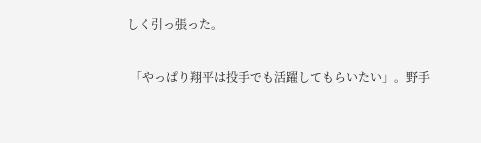しく引っ張った。

 「やっぱり翔平は投手でも活躍してもらいたい」。野手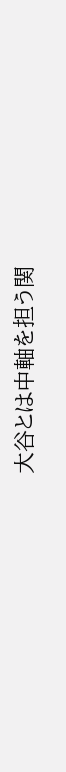大谷とは中軸を担う関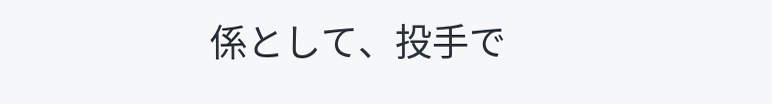係として、投手で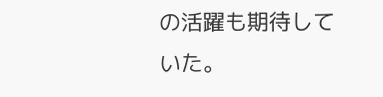の活躍も期待していた。